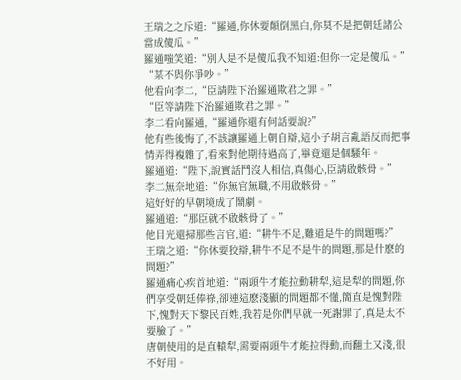王瑞之之斥道:“羅通,你休要顛倒黑白,你莫不是把朝廷諸公當成傻瓜。”
羅通嗤笑道:“別人是不是傻瓜我不知道:但你一定是傻瓜。”
“某不與你爭吵。”
他看向李二,“臣請陛下治羅通欺君之罪。”
“臣等請陛下治羅通欺君之罪。”
李二看向羅通,“羅通你還有何話要說?”
他有些後悔了,不該讓羅通上朝自辯,這小子胡言亂語反而把事情弄得複雜了,看來對他期待過高了,畢竟還是個騷年。
羅通道:“陛下,說實話鬥沒人相信,真傷心,臣請啟骸骨。”
李二無奈地道:“你無官無職,不用啟骸骨。”
這好好的早朝境成了鬧劇。
羅通道:“那臣就不啟骸骨了。”
他目光還掃那些言官,道:“耕牛不足,難道是牛的問題嗎?”
王瑞之道:“你休要狡辯,耕牛不足不是牛的問題,那是什麽的問題?”
羅通痛心疾首地道:“兩頭牛才能拉動耕犁,這是犁的問題,你們享受朝廷俸祿,卻連這麽淺顯的問題都不懂,簡直是愧對陛下,愧對天下黎民百姓,我若是你們早就一死謝罪了,真是太不要臉了。”
唐朝使用的是直轅犁,需要兩頭牛才能拉得動,而翻土又淺,很不好用。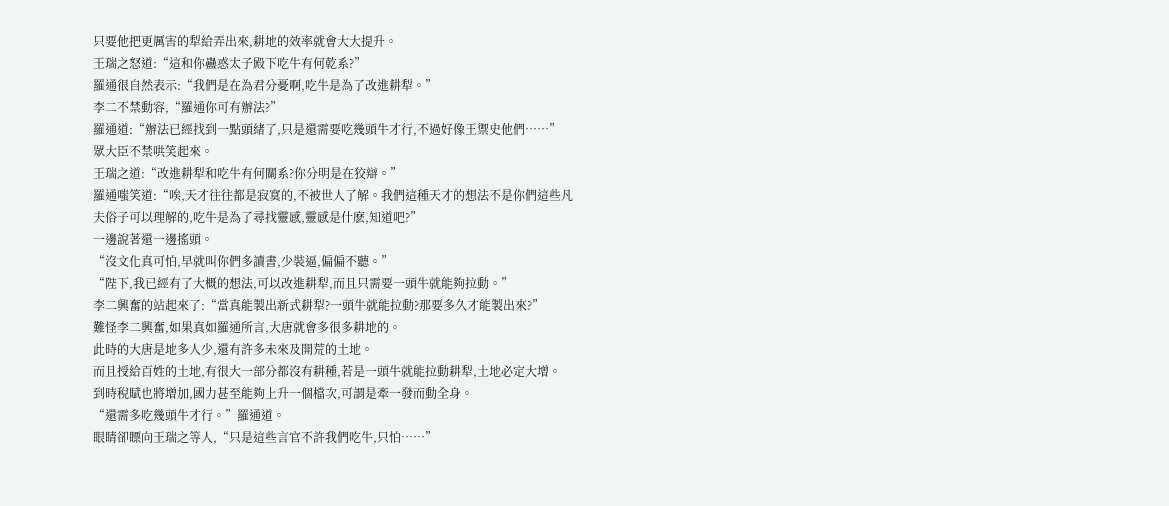只要他把更厲害的犁給弄出來,耕地的效率就會大大提升。
王瑞之怒道:“這和你蠱惑太子殿下吃牛有何乾系?”
羅通很自然表示:“我們是在為君分憂啊,吃牛是為了改進耕犁。”
李二不禁動容,“羅通你可有辦法?”
羅通道:“辦法已經找到一點頭緒了,只是還需要吃幾頭牛才行,不過好像王禦史他們……”
眾大臣不禁哄笑起來。
王瑞之道:“改進耕犁和吃牛有何關系?你分明是在狡辯。”
羅通嗤笑道:“唉,天才往往都是寂寞的,不被世人了解。我們這種天才的想法不是你們這些凡夫俗子可以理解的,吃牛是為了尋找靈感,靈感是什麽,知道吧?”
一邊說著還一邊搖頭。
“沒文化真可怕,早就叫你們多讀書,少裝逼,偏偏不聽。”
“陛下,我已經有了大概的想法,可以改進耕犁,而且只需要一頭牛就能夠拉動。”
李二興奮的站起來了:“當真能製出新式耕犁?一頭牛就能拉動?那要多久才能製出來?”
難怪李二興奮,如果真如羅通所言,大唐就會多很多耕地的。
此時的大唐是地多人少,還有許多未來及開荒的土地。
而且授給百姓的土地,有很大一部分都沒有耕種,若是一頭牛就能拉動耕犁,土地必定大增。
到時稅賦也將增加,國力甚至能夠上升一個檔次,可謂是牽一發而動全身。
“還需多吃幾頭牛才行。”羅通道。
眼睛卻瞟向王瑞之等人,“只是這些言官不許我們吃牛,只怕……”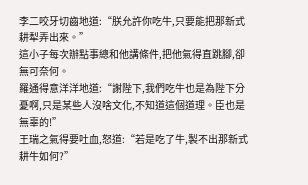李二咬牙切齒地道:“朕允許你吃牛,只要能把那新式耕犁弄出來。”
這小子每次辦點事總和他講條件,把他氣得直跳腳,卻無可奈何。
羅通得意洋洋地道:“謝陛下,我們吃牛也是為陛下分憂啊,只是某些人沒啥文化,不知道這個道理。臣也是無辜的!”
王瑞之氣得要吐血,怒道:“若是吃了牛,製不出那新式耕牛如何?”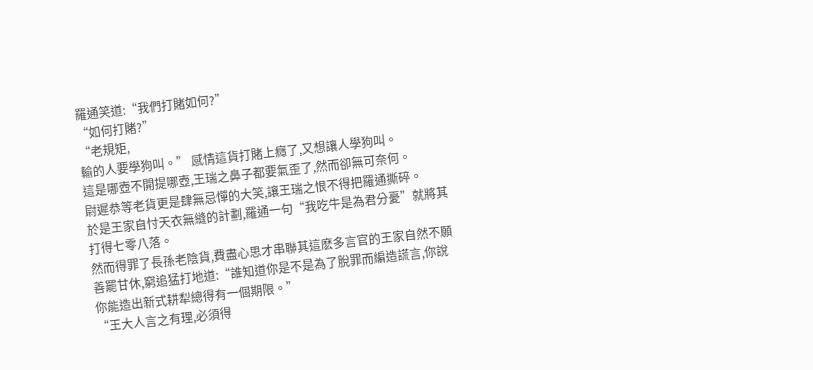羅通笑道:“我們打賭如何?”
“如何打賭?”
“老規矩,
輸的人要學狗叫。” 感情這貨打賭上癮了,又想讓人學狗叫。
這是哪壺不開提哪壺,王瑞之鼻子都要氣歪了,然而卻無可奈何。
尉遲恭等老貨更是肆無忌憚的大笑,讓王瑞之恨不得把羅通撕碎。
於是王家自忖天衣無縫的計劃,羅通一句“我吃牛是為君分憂”就將其打得七零八落。
然而得罪了長孫老陰貨,費盡心思才串聯其這麽多言官的王家自然不願善罷甘休,窮追猛打地道:“誰知道你是不是為了脫罪而編造謊言,你說你能造出新式耕犁總得有一個期限。”
“王大人言之有理,必須得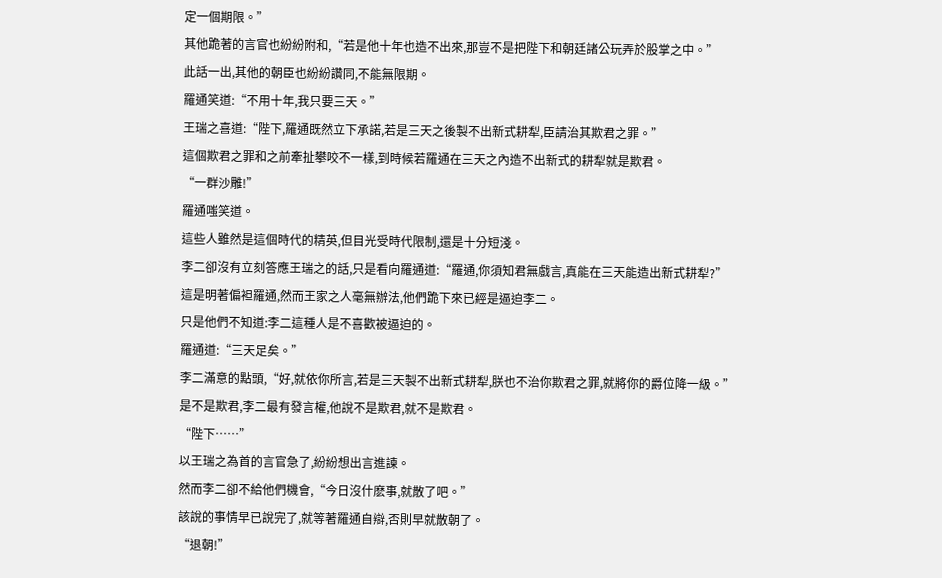定一個期限。”
其他跪著的言官也紛紛附和,“若是他十年也造不出來,那豈不是把陛下和朝廷諸公玩弄於股掌之中。”
此話一出,其他的朝臣也紛紛讚同,不能無限期。
羅通笑道:“不用十年,我只要三天。”
王瑞之喜道:“陛下,羅通既然立下承諾,若是三天之後製不出新式耕犁,臣請治其欺君之罪。”
這個欺君之罪和之前牽扯攀咬不一樣,到時候若羅通在三天之內造不出新式的耕犁就是欺君。
“一群沙雕!”
羅通嗤笑道。
這些人雖然是這個時代的精英,但目光受時代限制,還是十分短淺。
李二卻沒有立刻答應王瑞之的話,只是看向羅通道:“羅通,你須知君無戲言,真能在三天能造出新式耕犁?”
這是明著偏袒羅通,然而王家之人毫無辦法,他們跪下來已經是逼迫李二。
只是他們不知道:李二這種人是不喜歡被逼迫的。
羅通道:“三天足矣。”
李二滿意的點頭,“好,就依你所言,若是三天製不出新式耕犁,朕也不治你欺君之罪,就將你的爵位降一級。”
是不是欺君,李二最有發言權,他說不是欺君,就不是欺君。
“陛下……”
以王瑞之為首的言官急了,紛紛想出言進諫。
然而李二卻不給他們機會,“今日沒什麽事,就散了吧。”
該說的事情早已說完了,就等著羅通自辯,否則早就散朝了。
“退朝!”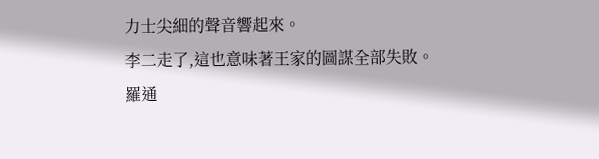力士尖細的聲音響起來。
李二走了,這也意味著王家的圖謀全部失敗。
羅通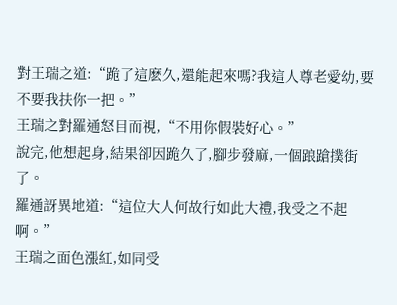對王瑞之道:“跪了這麽久,還能起來嗎?我這人尊老愛幼,要不要我扶你一把。”
王瑞之對羅通怒目而視,“不用你假裝好心。”
說完,他想起身,結果卻因跪久了,腳步發麻,一個踉蹌撲街了。
羅通訝異地道:“這位大人何故行如此大禮,我受之不起啊。”
王瑞之面色漲紅,如同受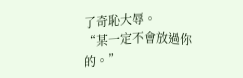了奇恥大辱。
“某一定不會放過你的。”